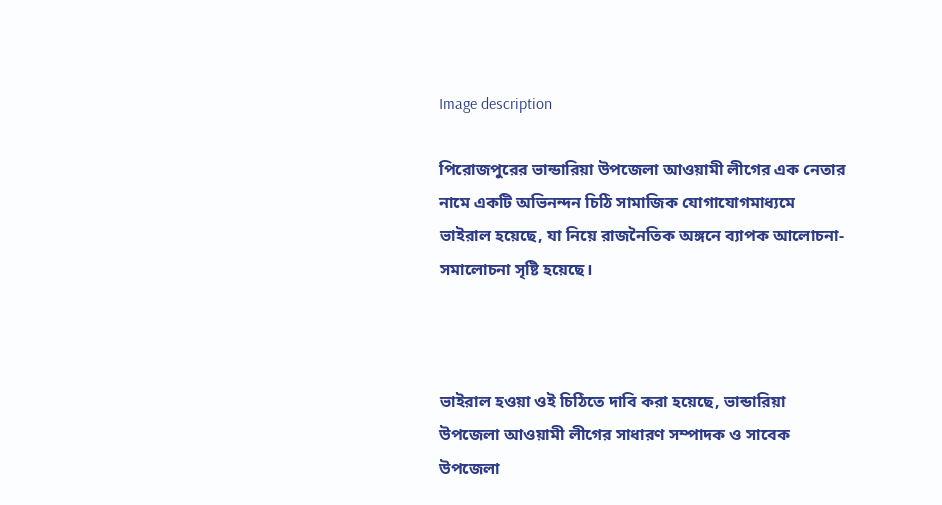Image description

পিরোজপুরের ভান্ডারিয়া উপজেলা আওয়ামী লীগের এক নেতার নামে একটি অভিনন্দন চিঠি সামাজিক যোগাযোগমাধ্যমে ভাইরাল হয়েছে, যা নিয়ে রাজনৈতিক অঙ্গনে ব্যাপক আলোচনা-সমালোচনা সৃষ্টি হয়েছে।



ভাইরাল হওয়া ওই চিঠিতে দাবি করা হয়েছে, ভান্ডারিয়া উপজেলা আওয়ামী লীগের সাধারণ সম্পাদক ও সাবেক উপজেলা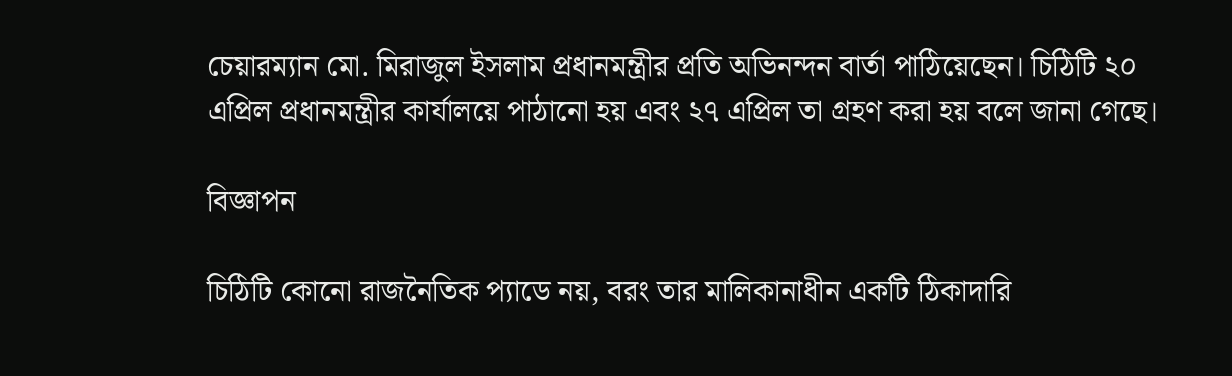চেয়ারম্যান মো. মিরাজুল ইসলাম প্রধানমন্ত্রীর প্রতি অভিনন্দন বার্তা পাঠিয়েছেন। চিঠিটি ২০ এপ্রিল প্রধানমন্ত্রীর কার্যালয়ে পাঠানো হয় এবং ২৭ এপ্রিল তা গ্রহণ করা হয় বলে জানা গেছে।

বিজ্ঞাপন

চিঠিটি কোনো রাজনৈতিক প্যাডে নয়, বরং তার মালিকানাধীন একটি ঠিকাদারি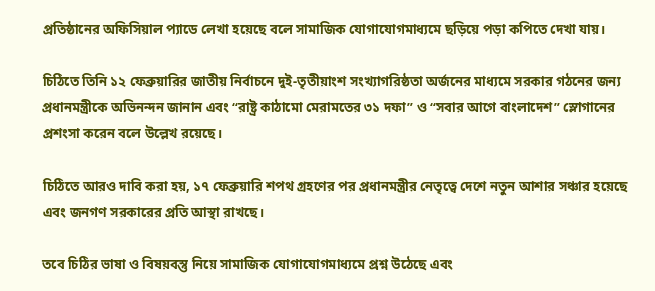প্রতিষ্ঠানের অফিসিয়াল প্যাডে লেখা হয়েছে বলে সামাজিক যোগাযোগমাধ্যমে ছড়িয়ে পড়া কপিতে দেখা যায়।

চিঠিতে তিনি ১২ ফেব্রুয়ারির জাতীয় নির্বাচনে দুই-তৃতীয়াংশ সংখ্যাগরিষ্ঠতা অর্জনের মাধ্যমে সরকার গঠনের জন্য প্রধানমন্ত্রীকে অভিনন্দন জানান এবং “রাষ্ট্র কাঠামো মেরামতের ৩১ দফা” ও “সবার আগে বাংলাদেশ” স্লোগানের প্রশংসা করেন বলে উল্লেখ রয়েছে।

চিঠিতে আরও দাবি করা হয়, ১৭ ফেব্রুয়ারি শপথ গ্রহণের পর প্রধানমন্ত্রীর নেতৃত্বে দেশে নতুন আশার সঞ্চার হয়েছে এবং জনগণ সরকারের প্রতি আস্থা রাখছে।

তবে চিঠির ভাষা ও বিষয়বস্তু নিয়ে সামাজিক যোগাযোগমাধ্যমে প্রশ্ন উঠেছে এবং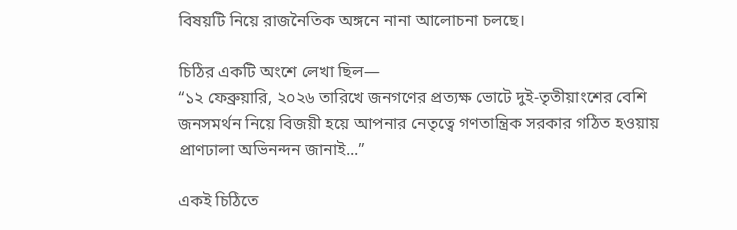বিষয়টি নিয়ে রাজনৈতিক অঙ্গনে নানা আলোচনা চলছে।

চিঠির একটি অংশে লেখা ছিল—
“১২ ফেব্রুয়ারি, ২০২৬ তারিখে জনগণের প্রত্যক্ষ ভোটে দুই-তৃতীয়াংশের বেশি জনসমর্থন নিয়ে বিজয়ী হয়ে আপনার নেতৃত্বে গণতান্ত্রিক সরকার গঠিত হওয়ায় প্রাণঢালা অভিনন্দন জানাই...”

একই চিঠিতে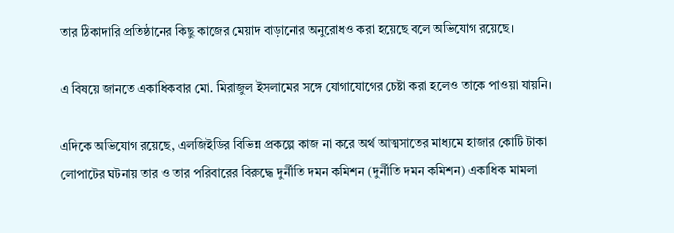তার ঠিকাদারি প্রতিষ্ঠানের কিছু কাজের মেয়াদ বাড়ানোর অনুরোধও করা হয়েছে বলে অভিযোগ রয়েছে।

এ বিষয়ে জানতে একাধিকবার মো. মিরাজুল ইসলামের সঙ্গে যোগাযোগের চেষ্টা করা হলেও তাকে পাওয়া যায়নি।

এদিকে অভিযোগ রয়েছে, এলজিইডির বিভিন্ন প্রকল্পে কাজ না করে অর্থ আত্মসাতের মাধ্যমে হাজার কোটি টাকা লোপাটের ঘটনায় তার ও তার পরিবারের বিরুদ্ধে দুর্নীতি দমন কমিশন (দুর্নীতি দমন কমিশন) একাধিক মামলা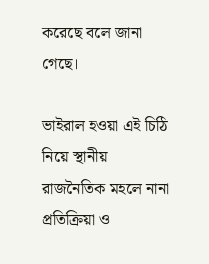করেছে বলে জানা গেছে।

ভাইরাল হওয়া এই চিঠি নিয়ে স্থানীয় রাজনৈতিক মহলে নানা প্রতিক্রিয়া ও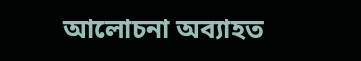আলোচনা অব্যাহত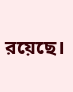রয়েছে।